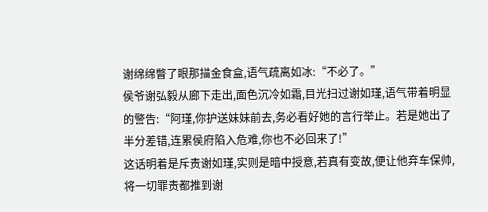谢绵绵瞥了眼那描金食盒,语气疏离如冰:“不必了。”
侯爷谢弘毅从廊下走出,面色沉冷如霜,目光扫过谢如瑾,语气带着明显的警告:“阿瑾,你护送妹妹前去,务必看好她的言行举止。若是她出了半分差错,连累侯府陷入危难,你也不必回来了!”
这话明着是斥责谢如瑾,实则是暗中授意,若真有变故,便让他弃车保帅,将一切罪责都推到谢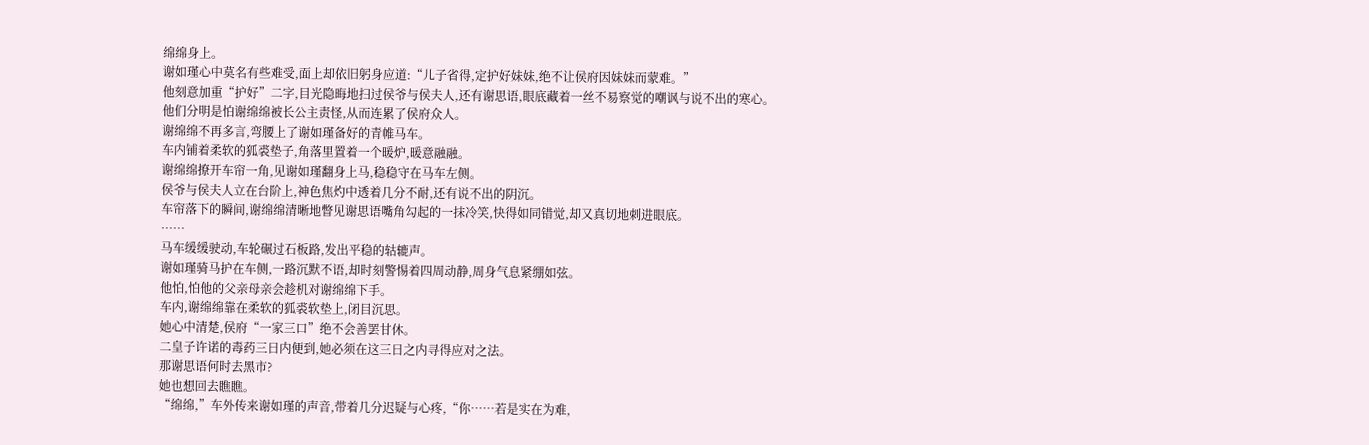绵绵身上。
谢如瑾心中莫名有些难受,面上却依旧躬身应道:“儿子省得,定护好妹妹,绝不让侯府因妹妹而蒙难。”
他刻意加重“护好”二字,目光隐晦地扫过侯爷与侯夫人,还有谢思语,眼底藏着一丝不易察觉的嘲讽与说不出的寒心。
他们分明是怕谢绵绵被长公主责怪,从而连累了侯府众人。
谢绵绵不再多言,弯腰上了谢如瑾备好的青帷马车。
车内铺着柔软的狐裘垫子,角落里置着一个暖炉,暖意融融。
谢绵绵撩开车帘一角,见谢如瑾翻身上马,稳稳守在马车左侧。
侯爷与侯夫人立在台阶上,神色焦灼中透着几分不耐,还有说不出的阴沉。
车帘落下的瞬间,谢绵绵清晰地瞥见谢思语嘴角勾起的一抹冷笑,快得如同错觉,却又真切地刺进眼底。
……
马车缓缓驶动,车轮碾过石板路,发出平稳的轱辘声。
谢如瑾骑马护在车侧,一路沉默不语,却时刻警惕着四周动静,周身气息紧绷如弦。
他怕,怕他的父亲母亲会趁机对谢绵绵下手。
车内,谢绵绵靠在柔软的狐裘软垫上,闭目沉思。
她心中清楚,侯府“一家三口”绝不会善罢甘休。
二皇子许诺的毒药三日内便到,她必须在这三日之内寻得应对之法。
那谢思语何时去黑市?
她也想回去瞧瞧。
“绵绵,”车外传来谢如瑾的声音,带着几分迟疑与心疼,“你……若是实在为难,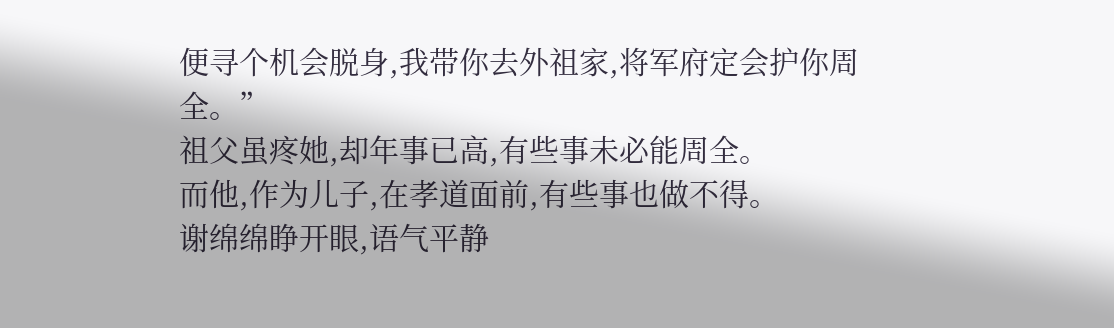便寻个机会脱身,我带你去外祖家,将军府定会护你周全。”
祖父虽疼她,却年事已高,有些事未必能周全。
而他,作为儿子,在孝道面前,有些事也做不得。
谢绵绵睁开眼,语气平静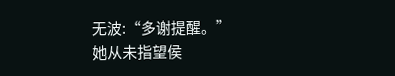无波:“多谢提醒。”
她从未指望侯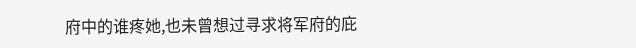府中的谁疼她,也未曾想过寻求将军府的庇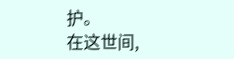护。
在这世间,